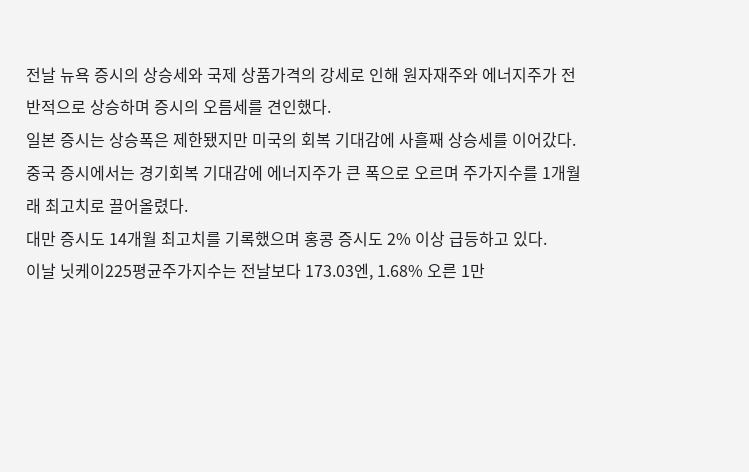전날 뉴욕 증시의 상승세와 국제 상품가격의 강세로 인해 원자재주와 에너지주가 전반적으로 상승하며 증시의 오름세를 견인했다.
일본 증시는 상승폭은 제한됐지만 미국의 회복 기대감에 사흘째 상승세를 이어갔다.
중국 증시에서는 경기회복 기대감에 에너지주가 큰 폭으로 오르며 주가지수를 1개월래 최고치로 끌어올렸다.
대만 증시도 14개월 최고치를 기록했으며 홍콩 증시도 2% 이상 급등하고 있다.
이날 닛케이225평균주가지수는 전날보다 173.03엔, 1.68% 오른 1만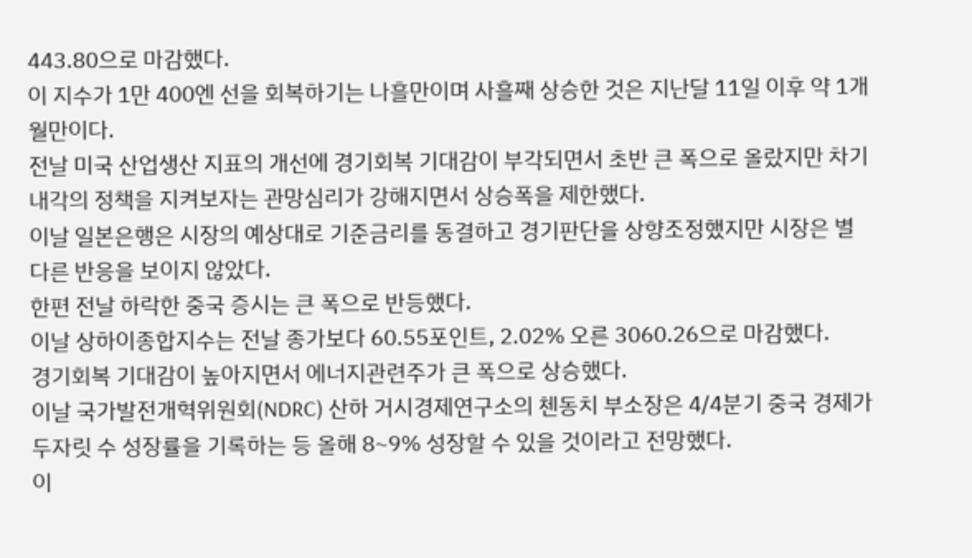443.80으로 마감했다.
이 지수가 1만 400엔 선을 회복하기는 나흘만이며 사흘째 상승한 것은 지난달 11일 이후 약 1개월만이다.
전날 미국 산업생산 지표의 개선에 경기회복 기대감이 부각되면서 초반 큰 폭으로 올랐지만 차기 내각의 정책을 지켜보자는 관망심리가 강해지면서 상승폭을 제한했다.
이날 일본은행은 시장의 예상대로 기준금리를 동결하고 경기판단을 상향조정했지만 시장은 별다른 반응을 보이지 않았다.
한편 전날 하락한 중국 증시는 큰 폭으로 반등했다.
이날 상하이종합지수는 전날 종가보다 60.55포인트, 2.02% 오른 3060.26으로 마감했다.
경기회복 기대감이 높아지면서 에너지관련주가 큰 폭으로 상승했다.
이날 국가발전개혁위원회(NDRC) 산하 거시경제연구소의 첸동치 부소장은 4/4분기 중국 경제가 두자릿 수 성장률을 기록하는 등 올해 8~9% 성장할 수 있을 것이라고 전망했다.
이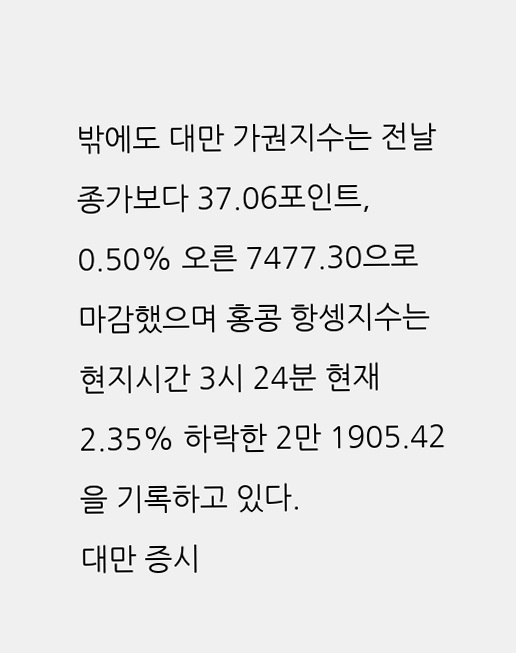밖에도 대만 가권지수는 전날 종가보다 37.06포인트, 0.50% 오른 7477.30으로 마감했으며 홍콩 항셍지수는 현지시간 3시 24분 현재 2.35% 하락한 2만 1905.42을 기록하고 있다.
대만 증시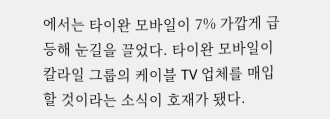에서는 타이완 모바일이 7% 가깝게 급등해 눈길을 끌었다. 타이완 모바일이 칼라일 그룹의 케이블 TV 업체를 매입할 것이라는 소식이 호재가 됐다.